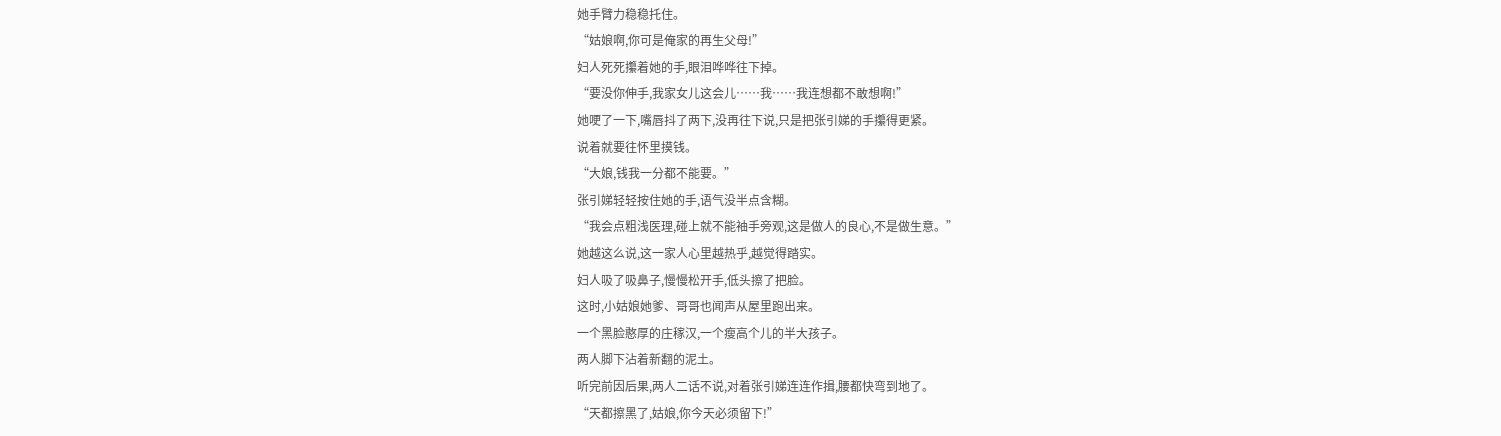她手臂力稳稳托住。
“姑娘啊,你可是俺家的再生父母!”
妇人死死攥着她的手,眼泪哗哗往下掉。
“要没你伸手,我家女儿这会儿……我……我连想都不敢想啊!”
她哽了一下,嘴唇抖了两下,没再往下说,只是把张引娣的手攥得更紧。
说着就要往怀里摸钱。
“大娘,钱我一分都不能要。”
张引娣轻轻按住她的手,语气没半点含糊。
“我会点粗浅医理,碰上就不能袖手旁观,这是做人的良心,不是做生意。”
她越这么说,这一家人心里越热乎,越觉得踏实。
妇人吸了吸鼻子,慢慢松开手,低头擦了把脸。
这时,小姑娘她爹、哥哥也闻声从屋里跑出来。
一个黑脸憨厚的庄稼汉,一个瘦高个儿的半大孩子。
两人脚下沾着新翻的泥土。
听完前因后果,两人二话不说,对着张引娣连连作揖,腰都快弯到地了。
“天都擦黑了,姑娘,你今天必须留下!”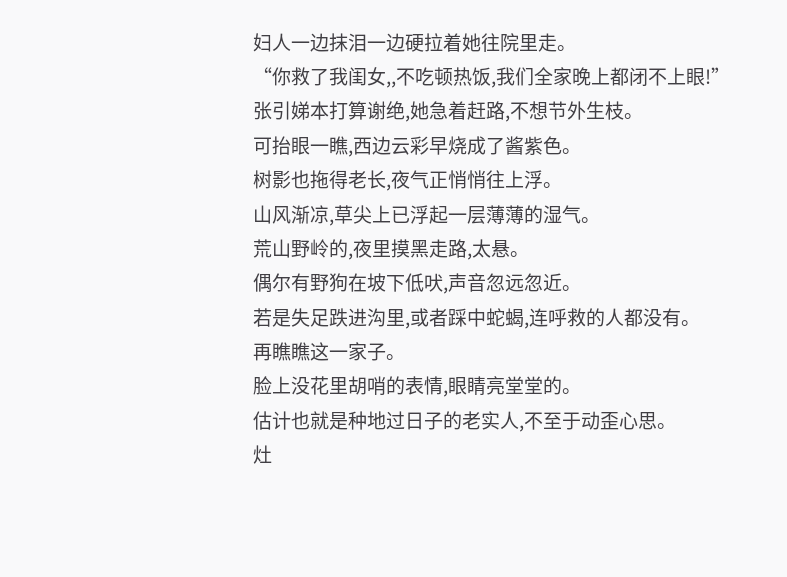妇人一边抹泪一边硬拉着她往院里走。
“你救了我闺女,,不吃顿热饭,我们全家晚上都闭不上眼!”
张引娣本打算谢绝,她急着赶路,不想节外生枝。
可抬眼一瞧,西边云彩早烧成了酱紫色。
树影也拖得老长,夜气正悄悄往上浮。
山风渐凉,草尖上已浮起一层薄薄的湿气。
荒山野岭的,夜里摸黑走路,太悬。
偶尔有野狗在坡下低吠,声音忽远忽近。
若是失足跌进沟里,或者踩中蛇蝎,连呼救的人都没有。
再瞧瞧这一家子。
脸上没花里胡哨的表情,眼睛亮堂堂的。
估计也就是种地过日子的老实人,不至于动歪心思。
灶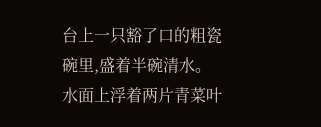台上一只豁了口的粗瓷碗里,盛着半碗清水。
水面上浮着两片青菜叶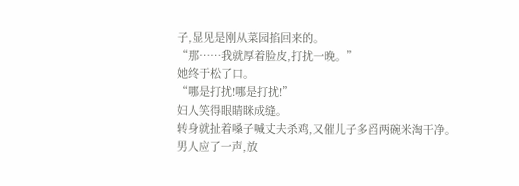子,显见是刚从菜园掐回来的。
“那……我就厚着脸皮,打扰一晚。”
她终于松了口。
“哪是打扰!哪是打扰!”
妇人笑得眼睛眯成缝。
转身就扯着嗓子喊丈夫杀鸡,又催儿子多舀两碗米淘干净。
男人应了一声,放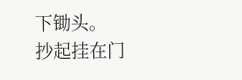下锄头。
抄起挂在门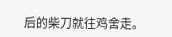后的柴刀就往鸡舍走。